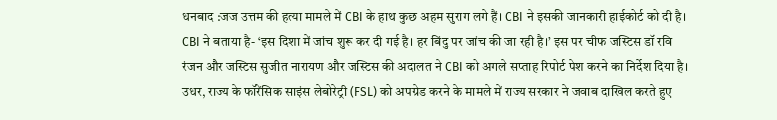धनबाद :जज उत्तम की हत्या मामले में CBI के हाथ कुछ अहम सुराग लगे हैं। CBI ने इसकी जानकारी हाईकोर्ट को दी है। CBI ने बताया है- ‘इस दिशा में जांच शुरू कर दी गई है। हर बिंदु पर जांच की जा रही है।’ इस पर चीफ जस्टिस डॉ रवि रंजन और जस्टिस सुजीत नारायण और जस्टिस की अदालत ने CBI को अगले सप्ताह रिपोर्ट पेश करने का निर्देश दिया है।
उधर, राज्य के फॉरेंसिक साइंस लेबोरेट्री (FSL) को अपग्रेड करने के मामले में राज्य सरकार ने जवाब दाखिल करते हुए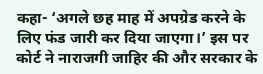कहा- ‘अगले छह माह में अपग्रेड करने के लिए फंड जारी कर दिया जाएगा।’ इस पर कोर्ट ने नाराजगी जाहिर की और सरकार के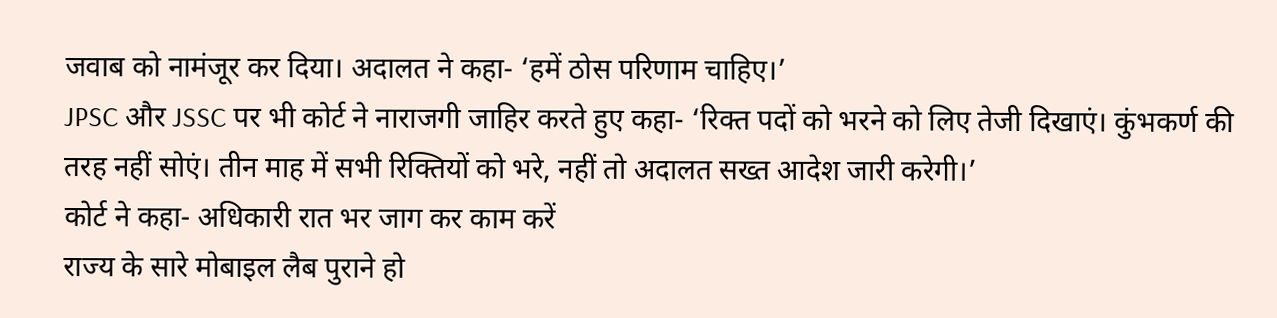जवाब को नामंजूर कर दिया। अदालत ने कहा- ‘हमें ठोस परिणाम चाहिए।’
JPSC और JSSC पर भी कोर्ट ने नाराजगी जाहिर करते हुए कहा- ‘रिक्त पदों को भरने को लिए तेजी दिखाएं। कुंभकर्ण की तरह नहीं सोएं। तीन माह में सभी रिक्तियों को भरे, नहीं तो अदालत सख्त आदेश जारी करेगी।’
कोर्ट ने कहा- अधिकारी रात भर जाग कर काम करें
राज्य के सारे मोबाइल लैब पुराने हो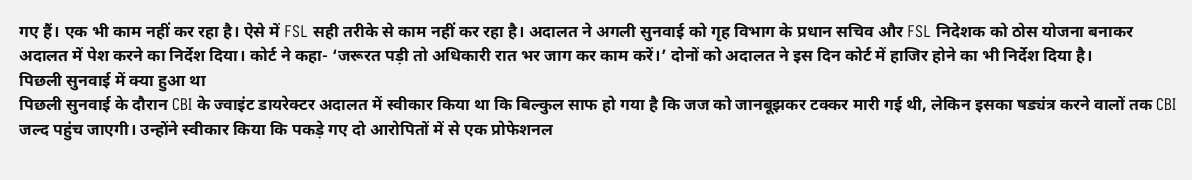गए हैं। एक भी काम नहीं कर रहा है। ऐसे में FSL सही तरीके से काम नहीं कर रहा है। अदालत ने अगली सुनवाई को गृह विभाग के प्रधान सचिव और FSL निदेशक को ठोस योजना बनाकर अदालत में पेश करने का निर्देश दिया। कोर्ट ने कहा- ‘जरूरत पड़ी तो अधिकारी रात भर जाग कर काम करें।’ दोनों को अदालत ने इस दिन कोर्ट में हाजिर होने का भी निर्देश दिया है।
पिछली सुनवाई में क्या हुआ था
पिछली सुनवाई के दौरान CBI के ज्वाइंट डायरेक्टर अदालत में स्वीकार किया था कि बिल्कुल साफ हो गया है कि जज को जानबूझकर टक्कर मारी गई थी, लेकिन इसका षड्यंत्र करने वालों तक CBI जल्द पहुंच जाएगी। उन्होंने स्वीकार किया कि पकड़े गए दो आरोपितों में से एक प्रोफेशनल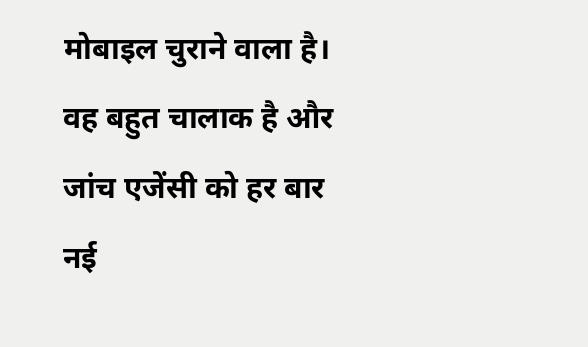मोबाइल चुराने वाला है। वह बहुत चालाक है और जांच एजेंसी को हर बार नई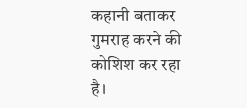कहानी बताकर गुमराह करने की कोशिश कर रहा है।